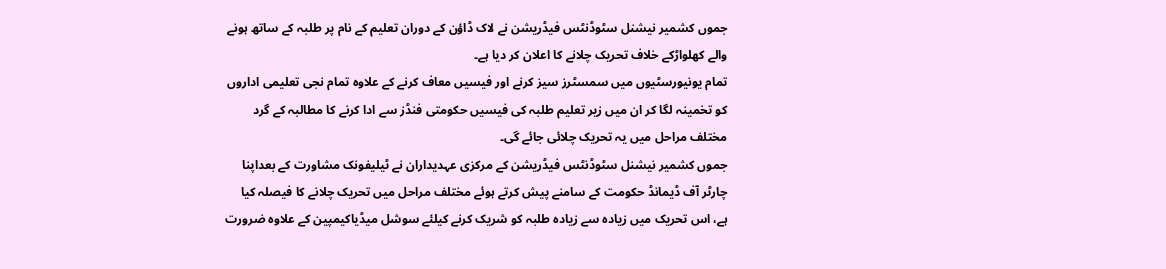جموں کشمیر نیشنل سٹوڈنٹس فیڈریشن نے لاک ڈاؤن کے دوران تعلیم کے نام پر طلبہ کے ساتھ ہونے والے کھلواڑکے خلاف تحریک چلانے کا اعلان کر دیا ہے۔
تمام یونیورسٹیوں میں سمسٹرز سیز کرنے اور فیسیں معاف کرنے کے علاوہ تمام نجی تعلیمی اداروں کو تخمینہ لگا کر ان میں زیر تعلیم طلبہ کی فیسیں حکومتی فنڈز سے ادا کرنے کا مطالبہ کے گرد مختلف مراحل میں یہ تحریک چلائی جائے گی۔
جموں کشمیر نیشنل سٹوڈنٹس فیڈریشن کے مرکزی عہدیداران نے ٹیلیفونک مشاورت کے بعداپنا چارٹر آف ڈیمانڈ حکومت کے سامنے پیش کرتے ہوئے مختلف مراحل میں تحریک چلانے کا فیصلہ کیا ہے، اس تحریک میں زیادہ سے زیادہ طلبہ کو شریک کرنے کیلئے سوشل میڈیاکیمپین کے علاوہ ضرورت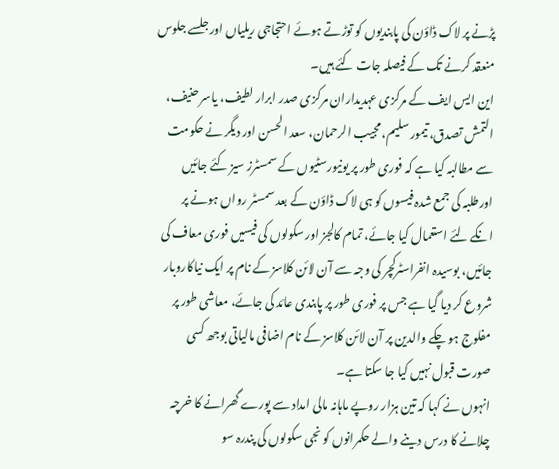پڑنے پر لاک ڈاؤن کی پابندیوں کو توڑتے ہوئے احتجاجی ریلیاں اورجلسے جلوس منعقد کرنے تک کے فیصلہ جات کئے ہیں۔
این ایس ایف کے مرکزی عہدیداران مرکزی صدر ابرار لطیف، یاسر حنیف، التمش تصدق، تیمور سلیم، مجیب الرحمان، سعد الحسن اور دیگر نے حکومت سے مطالبہ کیا ہے کہ فوری طور پر یونیورسٹیوں کے سمسٹرز سیز کئے جائیں اورطلبہ کی جمع شدہ فیسوں کو ہی لاک ڈاؤن کے بعد سمسٹر رواں ہونے پر انکے لئے استعمال کیا جائے، تمام کالجز اور سکولوں کی فیسیں فوری معاف کی جائیں، بوسیدہ انفراسٹرکچر کی وجہ سے آن لائن کلاسز کے نام پر ایک نیاکاروبار شروع کر دیا گیا ہے جس پر فوری طور پر پابندی عائد کی جائے، معاشی طور پر مفلوج ہو چکے والدین پر آن لائن کلاسز کے نام اضافی مالیاتی بوجھ کسی صورت قبول نہیں کیا جا سکتا ہے۔
انہوں نے کہا کہ تین ہزار روپے ماہانہ مالی امداد سے پورے گھرانے کا خرچہ چلانے کا درس دینے والے حکمرانوں کو نجی سکولوں کی پندرہ سو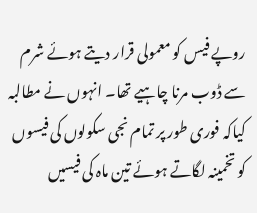روپے فیس کو معمولی قرار دیتے ہوئے شرم سے ڈوب مرنا چاہیے تھا۔ انہوں نے مطالبہ کیاکہ فوری طور پر تمام نجی سکولوں کی فیسوں کو تخمینہ لگاتے ہوئے تین ماہ کی فیسیں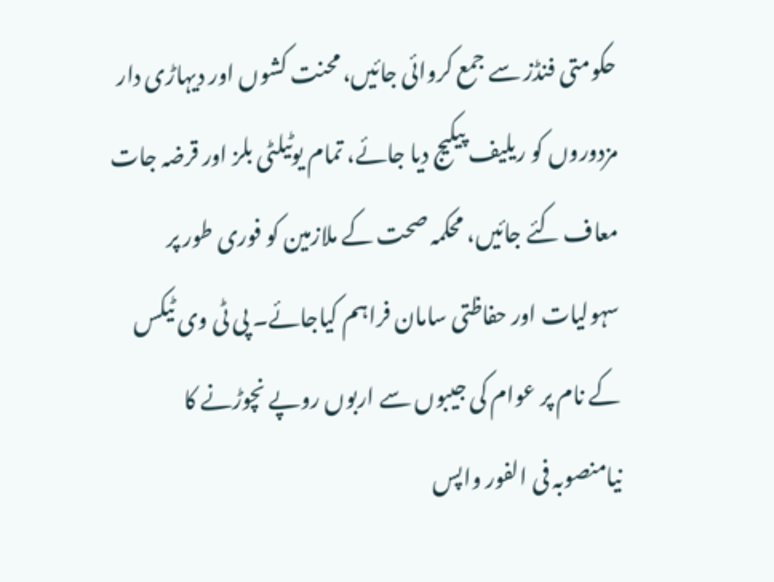حکومتی فنڈز سے جمع کروائی جائیں، محنت کشوں اور دیہاڑی دار مزدوروں کو ریلیف پیکیج دیا جائے، تمام یوٹیلٹی بلز اور قرضہ جات معاف کئے جائیں، محکمہ صحت کے ملازمین کو فوری طور پر سہولیات اور حفاظتی سامان فراہم کیاجائے۔ پی ٹی وی ٹیکس کے نام پر عوام کی جیبوں سے اربوں روپے نچوڑنے کا نیامنصوبہ فی الفور واپس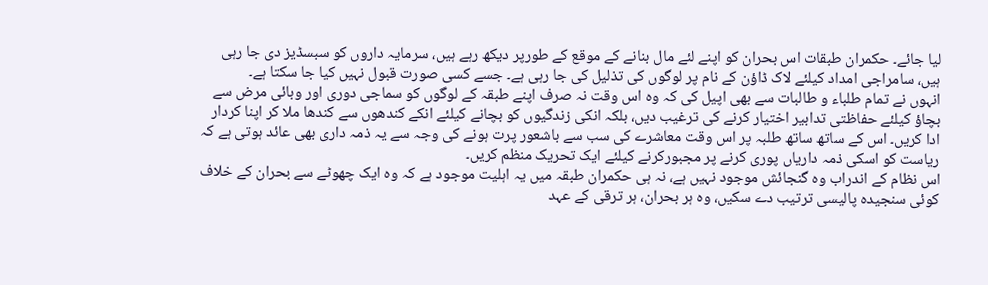لیا جائے۔ حکمران طبقات اس بحران کو اپنے لئے مال بنانے کے موقع کے طورپر دیکھ رہے ہیں، سرمایہ داروں کو سبسڈیز دی جا رہی ہیں، سامراجی امداد کیلئے لاک ڈاؤن کے نام پر لوگوں کی تذلیل کی جا رہی ہے۔ جسے کسی صورت قبول نہیں کیا جا سکتا ہے۔
انہوں نے تمام طلباء و طالبات سے بھی اپیل کی کہ وہ اس وقت نہ صرف اپنے طبقہ کے لوگوں کو سماجی دوری اور وبائی مرض سے بچاؤ کیلئے حفاظتی تدابیر اختیار کرنے کی ترغیب دیں، بلکہ انکی زندگیوں کو بچانے کیلئے انکے کندھوں سے کندھا ملا کر اپنا کردار ادا کریں۔ اس کے ساتھ ساتھ طلبہ پر اس وقت معاشرے کی سب سے باشعور پرت ہونے کی وجہ سے یہ ذمہ داری بھی عائد ہوتی ہے کہ ریاست کو اسکی ذمہ داریاں پوری کرنے پر مجبورکرنے کیلئے ایک تحریک منظم کریں۔
اس نظام کے اندراب وہ گنجائش موجود نہیں ہے، نہ ہی حکمران طبقہ میں یہ اہلیت موجود ہے کہ وہ ایک چھوٹے سے بحران کے خلاف کوئی سنجیدہ پالیسی ترتیب دے سکیں، وہ ہر بحران، ہر ترقی کے عہد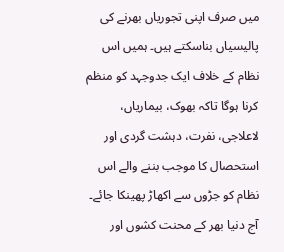میں صرف اپنی تجوریاں بھرنے کی پالیسیاں بناسکتے ہیں۔ ہمیں اس نظام کے خلاف ایک جدوجہد کو منظم کرنا ہوگا تاکہ بھوک، بیماریاں، لاعلاجی، نفرت، دہشت گردی اور استحصال کا موجب بننے والے اس نظام کو جڑوں سے اکھاڑ پھینکا جائے۔ آج دنیا بھر کے محنت کشوں اور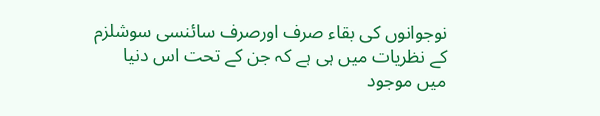نوجوانوں کی بقاء صرف اورصرف سائنسی سوشلزم کے نظریات میں ہی ہے کہ جن کے تحت اس دنیا میں موجود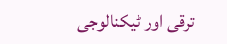ترقی اور ٹیکنالوجی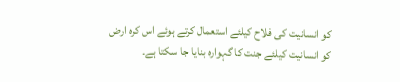کو انسانیت کی فلاح کیلئے استعمال کرتے ہوئے اس کرہ ارض کو انسانیت کیلئے جنت کا گہوارہ بنایا جا سکتا ہے۔